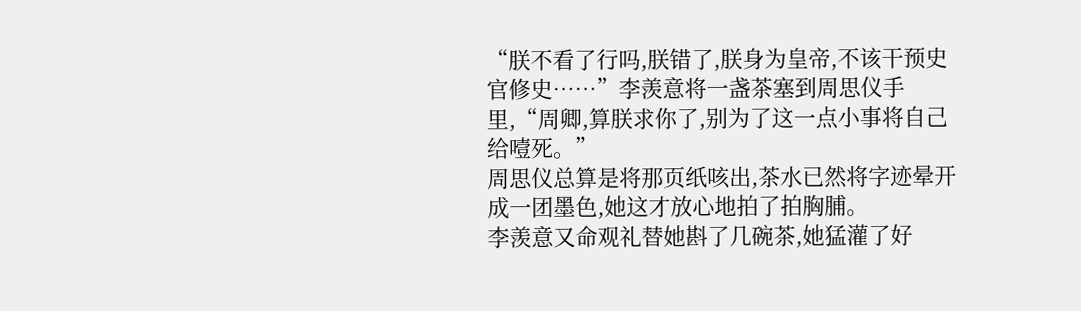“朕不看了行吗,朕错了,朕身为皇帝,不该干预史官修史……”李羡意将一盏茶塞到周思仪手里,“周卿,算朕求你了,别为了这一点小事将自己给噎死。”
周思仪总算是将那页纸咳出,茶水已然将字迹晕开成一团墨色,她这才放心地拍了拍胸脯。
李羡意又命观礼替她斟了几碗茶,她猛灌了好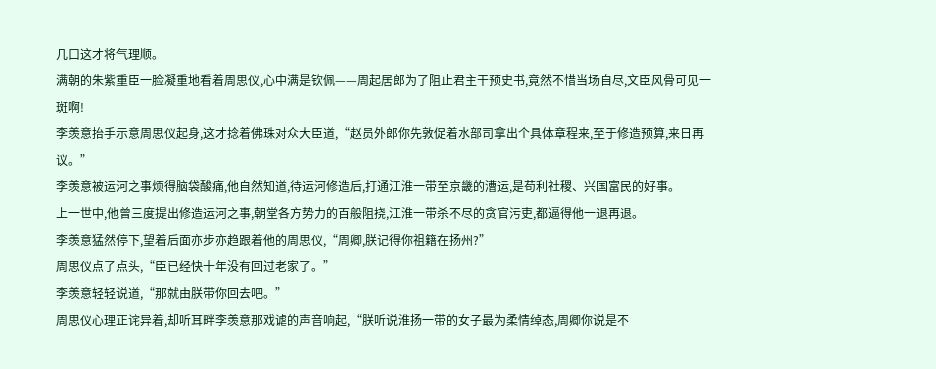几口这才将气理顺。
满朝的朱紫重臣一脸凝重地看着周思仪,心中满是钦佩——周起居郎为了阻止君主干预史书,竟然不惜当场自尽,文臣风骨可见一斑啊!
李羡意抬手示意周思仪起身,这才捻着佛珠对众大臣道,“赵员外郎你先敦促着水部司拿出个具体章程来,至于修造预算,来日再议。”
李羡意被运河之事烦得脑袋酸痛,他自然知道,待运河修造后,打通江淮一带至京畿的漕运,是苟利社稷、兴国富民的好事。
上一世中,他曾三度提出修造运河之事,朝堂各方势力的百般阻挠,江淮一带杀不尽的贪官污吏,都逼得他一退再退。
李羡意猛然停下,望着后面亦步亦趋跟着他的周思仪,“周卿,朕记得你祖籍在扬州?”
周思仪点了点头,“臣已经快十年没有回过老家了。”
李羡意轻轻说道,“那就由朕带你回去吧。”
周思仪心理正诧异着,却听耳畔李羡意那戏谑的声音响起,“朕听说淮扬一带的女子最为柔情绰态,周卿你说是不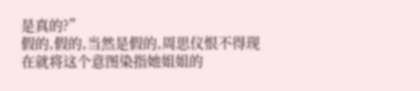是真的?”
假的,假的,当然是假的,周思仪恨不得现在就将这个意图染指她姐姐的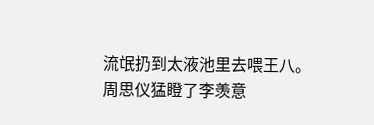流氓扔到太液池里去喂王八。
周思仪猛瞪了李羡意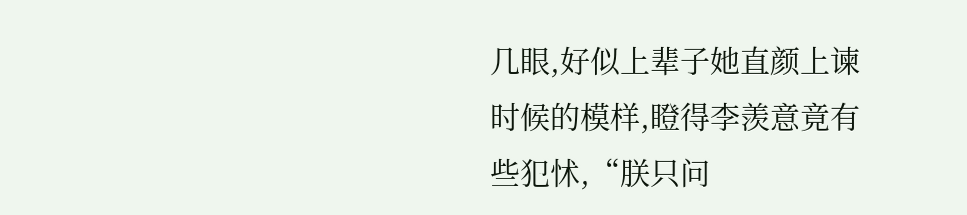几眼,好似上辈子她直颜上谏时候的模样,瞪得李羡意竟有些犯怵,“朕只问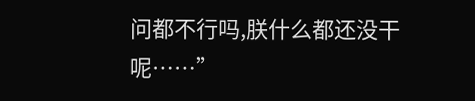问都不行吗,朕什么都还没干呢……”